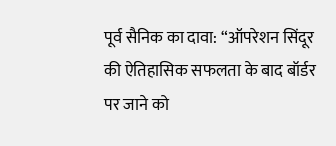पूर्व सैनिक का दावा: “ऑपरेशन सिंदूर की ऐतिहासिक सफलता के बाद बॉर्डर पर जाने को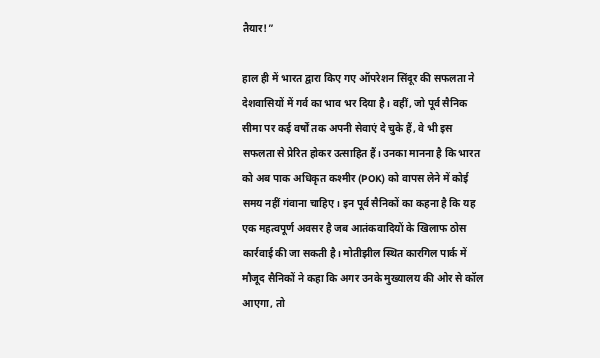तैयार!”

हाल ही में भारत द्वारा किए गए ऑपरेशन सिंदूर की सफलता ने देशवासियों में गर्व का भाव भर दिया है। वहीं, जो पूर्व सैनिक सीमा पर कई वर्षों तक अपनी सेवाएं दे चुके हैं, वे भी इस सफलता से प्रेरित होकर उत्साहित हैं। उनका मानना है कि भारत को अब पाक अधिकृत कश्मीर (POK) को वापस लेने में कोई समय नहीं गंवाना चाहिए। इन पूर्व सैनिकों का कहना है कि यह एक महत्वपूर्ण अवसर है जब आतंकवादियों के खिलाफ ठोस कार्रवाई की जा सकती है। मोतीझील स्थित कारगिल पार्क में मौजूद सैनिकों ने कहा कि अगर उनके मुख्यालय की ओर से कॉल आएगा, तो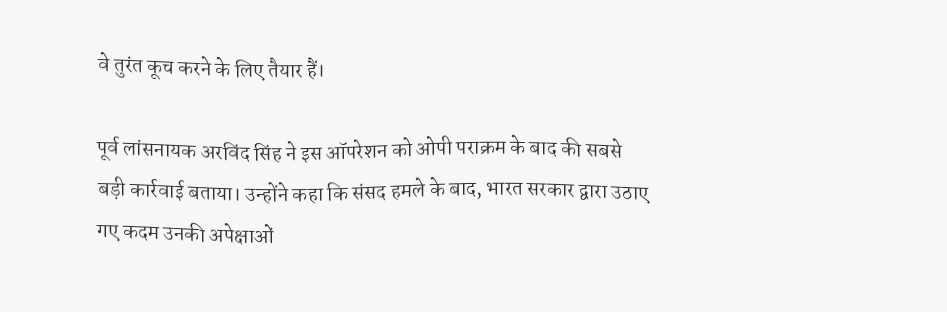वे तुरंत कूच करने के लिए तैयार हैं।

पूर्व लांसनायक अरविंद सिंह ने इस ऑपरेशन को ओपी पराक्रम के बाद की सबसे बड़ी कार्रवाई बताया। उन्होंने कहा कि संसद हमले के बाद, भारत सरकार द्वारा उठाए गए कदम उनकी अपेक्षाओं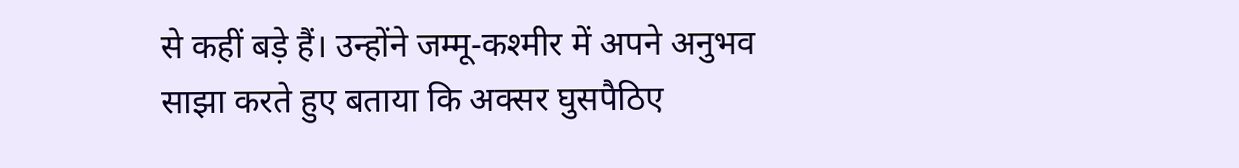से कहीं बड़े हैं। उन्होंने जम्मू-कश्मीर में अपने अनुभव साझा करते हुए बताया कि अक्सर घुसपैठिए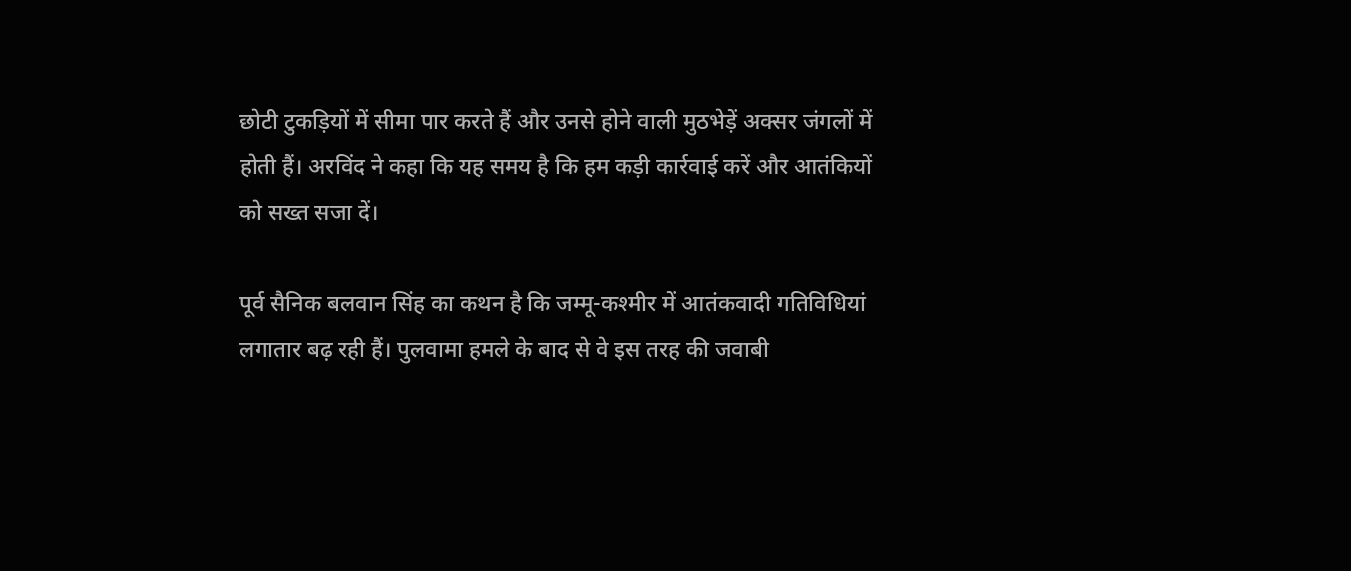छोटी टुकड़ियों में सीमा पार करते हैं और उनसे होने वाली मुठभेड़ें अक्सर जंगलों में होती हैं। अरविंद ने कहा कि यह समय है कि हम कड़ी कार्रवाई करें और आतंकियों को सख्त सजा दें।

पूर्व सैनिक बलवान सिंह का कथन है कि जम्मू-कश्मीर में आतंकवादी गतिविधियां लगातार बढ़ रही हैं। पुलवामा हमले के बाद से वे इस तरह की जवाबी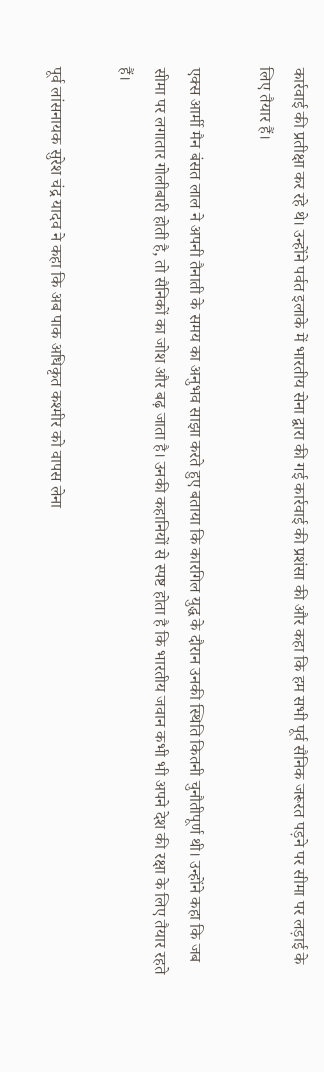कार्रवाई की प्रतीक्षा कर रहे थे। उन्होंने पर्वत इलाके में भारतीय सेना द्वारा की गई कार्रवाई की प्रशंसा की और कहा कि हम सभी पूर्व सैनिक जरूरत पड़ने पर सीमा पर लड़ाई के लिए तैयार हैं।

एक्स आर्मी मैन बंसत लाल ने अपनी तैनाती के समय का अनुभव साझा करते हुए बताया कि कारगिल युद्ध के दौरान उनकी स्थिति कितनी चुनौतीपूर्ण थी। उन्होंने कहा कि जब सीमा पर लगातार गोलीबारी होती है, तो सैनिकों का जोश और बढ़ जाता है। उनकी कहानियों से स्पष्ट होता है कि भारतीय जवान कभी भी अपने देश की रक्षा के लिए तैयार रहते हैं।

पूर्व लांसनायक सुरेश चंद्र यादव ने कहा कि अब पाक अधिकृत कश्मीर को वापस लेना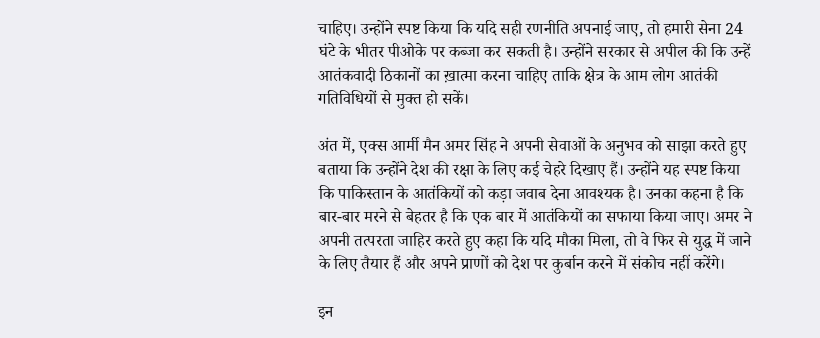चाहिए। उन्होंने स्पष्ट किया कि यदि सही रणनीति अपनाई जाए, तो हमारी सेना 24 घंटे के भीतर पीओके पर कब्जा कर सकती है। उन्होंने सरकार से अपील की कि उन्हें आतंकवादी ठिकानों का ख़ात्मा करना चाहिए ताकि क्षेत्र के आम लोग आतंकी गतिविधियों से मुक्त हो सकें।

अंत में, एक्स आर्मी मैन अमर सिंह ने अपनी सेवाओं के अनुभव को साझा करते हुए बताया कि उन्होंने देश की रक्षा के लिए कई चेहरे दिखाए हैं। उन्होंने यह स्पष्ट किया कि पाकिस्तान के आतंकियों को कड़ा जवाब देना आवश्यक है। उनका कहना है कि बार-बार मरने से बेहतर है कि एक बार में आतंकियों का सफाया किया जाए। अमर ने अपनी तत्परता जाहिर करते हुए कहा कि यदि मौका मिला, तो वे फिर से युद्ध में जाने के लिए तैयार हैं और अपने प्राणों को देश पर कुर्बान करने में संकोच नहीं करेंगे।

इन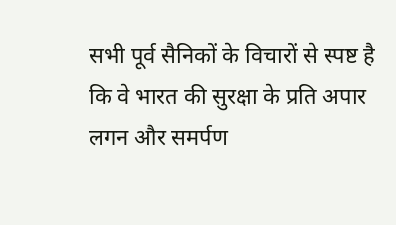सभी पूर्व सैनिकों के विचारों से स्पष्ट है कि वे भारत की सुरक्षा के प्रति अपार लगन और समर्पण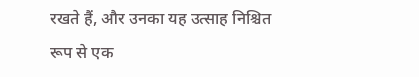रखते हैं, और उनका यह उत्साह निश्चित रूप से एक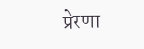प्रेरणा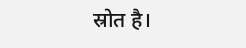स्रोत है।